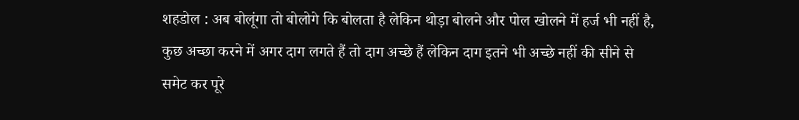शहडोल : अब बोलूंगा तो बोलोगे कि बोलता है लेकिन थोड़ा बोलने और पोल खोलने में हर्ज भी नहीं है, कुछ अच्छा करने में अगर दाग लगते हैं तो दाग अच्छे हैं लेकिन दाग इतने भी अच्छे नहीं की सीने से समेट कर पूरे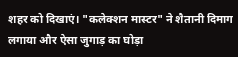शहर को दिखाएं। "कलेक्शन मास्टर" ने शैतानी दिमाग लगाया और ऐसा जुगाड़ का घोड़ा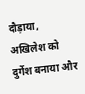दौड़ाया, अखिलेश को दुर्गेश बनाया और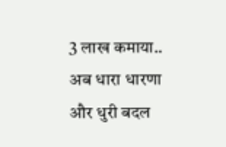3 लाख कमाया.. अब धारा धारणा और धुरी बदल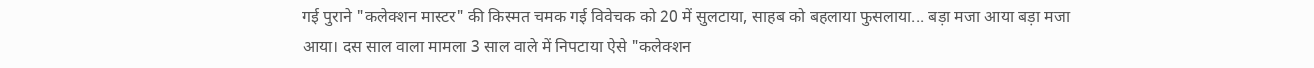गई पुराने "कलेक्शन मास्टर" की किस्मत चमक गई विवेचक को 20 में सुलटाया, साहब को बहलाया फुसलाया... बड़ा मजा आया बड़ा मजा आया। दस साल वाला मामला 3 साल वाले में निपटाया ऐसे "कलेक्शन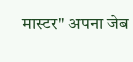मास्टर" अपना जेब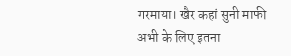गरमाया। खैर कहां सुनी माफी अभी के लिए इतना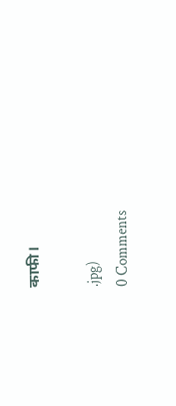काफी।

.jpg)
0 Comments